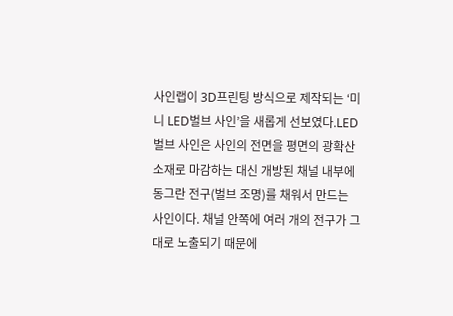사인랩이 3D프린팅 방식으로 제작되는 ‘미니 LED벌브 사인’을 새롭게 선보였다.LED벌브 사인은 사인의 전면을 평면의 광확산 소재로 마감하는 대신 개방된 채널 내부에 동그란 전구(벌브 조명)를 채워서 만드는 사인이다. 채널 안쪽에 여러 개의 전구가 그대로 노출되기 때문에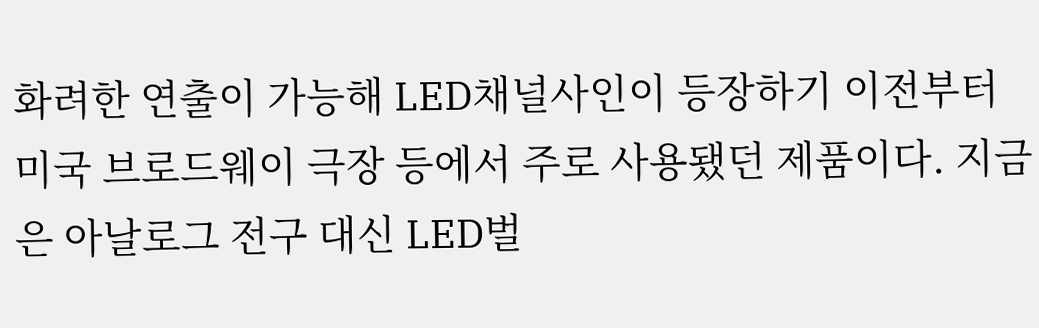화려한 연출이 가능해 LED채널사인이 등장하기 이전부터 미국 브로드웨이 극장 등에서 주로 사용됐던 제품이다. 지금은 아날로그 전구 대신 LED벌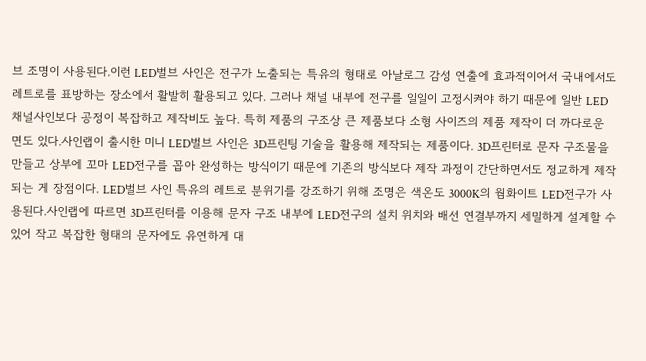브 조명이 사용된다.이런 LED벌브 사인은 전구가 노출되는 특유의 형태로 아날로그 감성 연출에 효과적이어서 국내에서도 레트로를 표방하는 장소에서 활발히 활용되고 있다. 그러나 채널 내부에 전구를 일일이 고정시켜야 하기 때문에 일반 LED채널사인보다 공정이 복잡하고 제작비도 높다. 특히 제품의 구조상 큰 제품보다 소형 사이즈의 제품 제작이 더 까다로운 면도 있다.사인랩이 출시한 미니 LED벌브 사인은 3D프린팅 기술을 활용해 제작되는 제품이다. 3D프린터로 문자 구조물을 만들고 상부에 꼬마 LED전구를 꼽아 완성하는 방식이기 때문에 기존의 방식보다 제작 과정이 간단하면서도 정교하게 제작되는 게 장점이다. LED벌브 사인 특유의 레트로 분위기를 강조하기 위해 조명은 색온도 3000K의 웜화이트 LED전구가 사용된다.사인랩에 따르면 3D프린터를 이용해 문자 구조 내부에 LED전구의 설치 위치와 배선 연결부까지 세밀하게 설계할 수 있어 작고 복잡한 형태의 문자에도 유연하게 대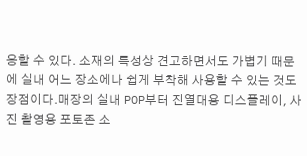응할 수 있다. 소재의 특성상 견고하면서도 가볍기 때문에 실내 어느 장소에나 쉽게 부착해 사용할 수 있는 것도 장점이다.매장의 실내 POP부터 진열대용 디스플레이, 사진 촬영용 포토존 소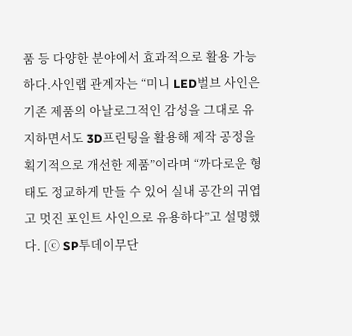품 등 다양한 분야에서 효과적으로 활용 가능하다.사인랩 관계자는 “미니 LED벌브 사인은 기존 제품의 아날로그적인 감성을 그대로 유지하면서도 3D프린팅을 활용해 제작 공정을 획기적으로 개선한 제품”이라며 “까다로운 형태도 정교하게 만들 수 있어 실내 공간의 귀엽고 멋진 포인트 사인으로 유용하다”고 설명했다. [ⓒ SP투데이무단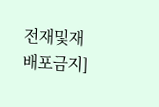전재및재배포금지]